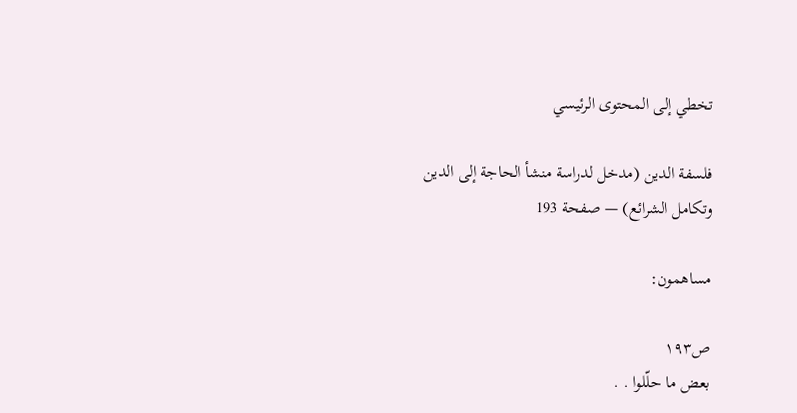تخطي إلى المحتوى الرئيسي

فلسفة الدين (مدخل لدراسة منشأ الحاجة إلى الدين وتكامل الشرائع) — صفحة 193

مساهمون:

ص١٩٣
بعض ما حلّلوا . .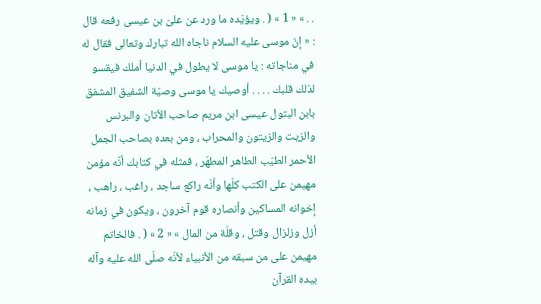. . » « 1 » ( . ويؤيّده ما ورد عن علىّ بن عيسى رفعه قال : « إنّ موسى عليه السلام ناجاه الله تبارك وتعالى فقال له في مناجاته : يا موسى لا يطول في الدنيا أملك فيقسو لذلك قلبك . . . . أوصيك يا موسى وصيّة الشفيق المشفق بابن البتول عيسى ابن مريم صاحب الأتان والبرنس والزيت والزيتون والمحراب ، ومن بعده بصاحب الجمل الأحمر الطيّب الطاهر المطهّر ، فمثله في كتابك أنّه مؤمن مهيمن على الكتب كلّها وأنّه راكع ساجد ، راغب ، راهب ، إخوانه المساكين وأنصاره قوم آخرون ، ويكون في زمانه أزل وزلزال وقتل ، وقلّة من المال » « 2 » ( . فالخاتم مهيمن على من سبقه من الأنبياء لأنّه صلّى الله عليه وآله بيده القرآن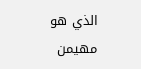الذي هو مهيمن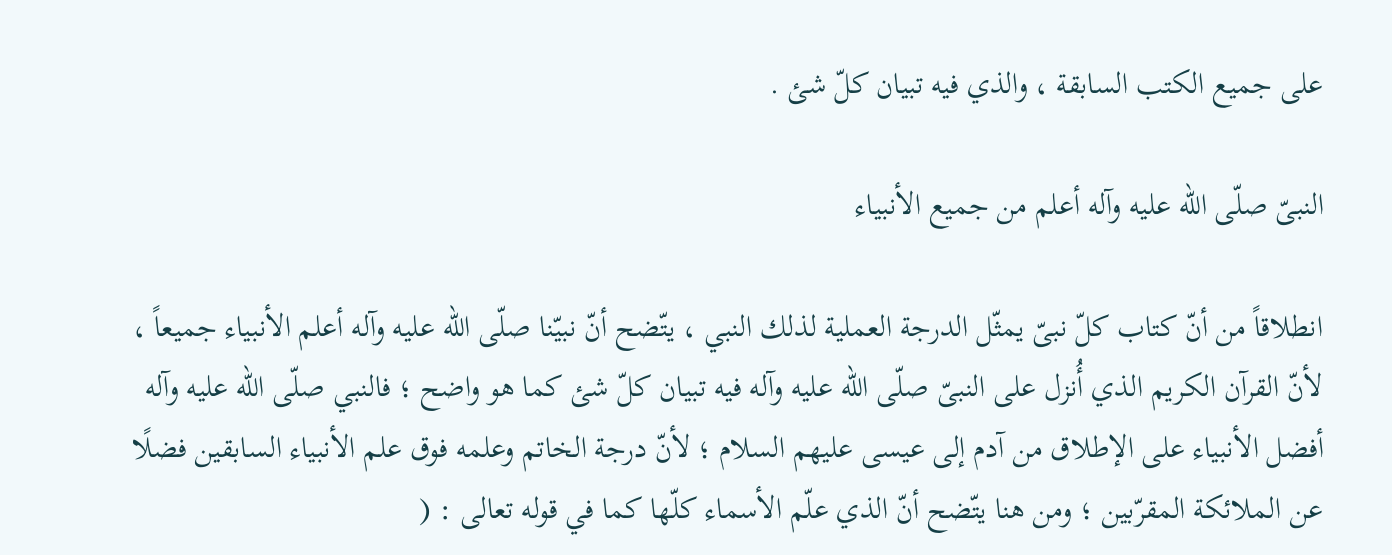على جميع الكتب السابقة ، والذي فيه تبيان كلّ شئ .

النبىّ صلّى الله عليه وآله أعلم من جميع الأنبياء

انطلاقاً من أنّ كتاب كلّ نبىّ يمثّل الدرجة العملية لذلك النبي ، يتّضح أنّ نبيّنا صلّى الله عليه وآله أعلم الأنبياء جميعاً ، لأنّ القرآن الكريم الذي أُنزل على النبىّ صلّى الله عليه وآله فيه تبيان كلّ شئ كما هو واضح ؛ فالنبي صلّى الله عليه وآله أفضل الأنبياء على الإطلاق من آدم إلى عيسى عليهم السلام ؛ لأنّ درجة الخاتم وعلمه فوق علم الأنبياء السابقين فضلًا عن الملائكة المقرّبين ؛ ومن هنا يتّضح أنّ الذي علّم الأسماء كلّها كما في قوله تعالى : (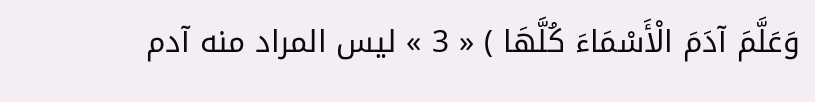وَعَلَّمَ آدَمَ الْأَسْمَاءَ كُلَّهَا ) « 3 » ليس المراد منه آدم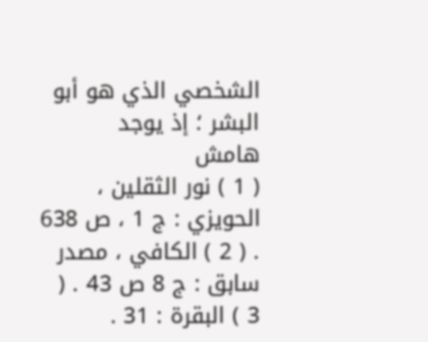الشخصي الذي هو أبو البشر ؛ إذ يوجد
هامش
( 1 ) نور الثقلين ، الحويزي : ج 1 ، ص 638 . ( 2 ) الكافي ، مصدر سابق : ج 8 ص 43 . ( 3 ) البقرة : 31 .